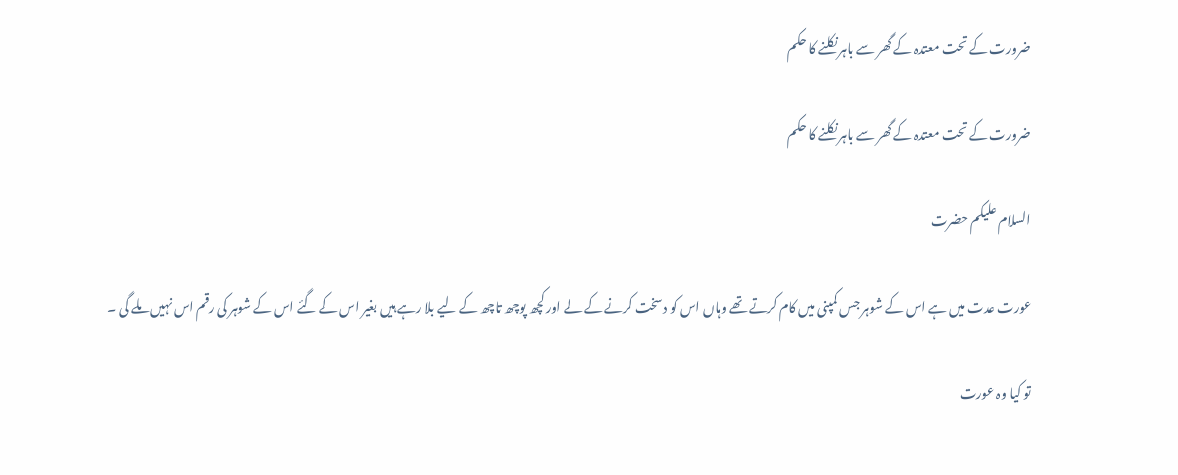ضرورت کے تحت معتدہ کے گھر سے باہر نکلنے کا حکم

ضرورت کے تحت معتدہ کے گھر سے باہر نکلنے کا حکم

السلام علیکم حضرت

عورت عدت میں ہے اس کے شوہر جس کمپنی میں کام کرتے تھے وہاں اس کو دسخت کرنے کے لے اور کچھ پوچھ تاچھ کے لیے بلا رہے ہیں بغیر اس کے گئے اس کے شوہر کی رقم اس نہیں ملے گی ۔

تو کیا وہ عورت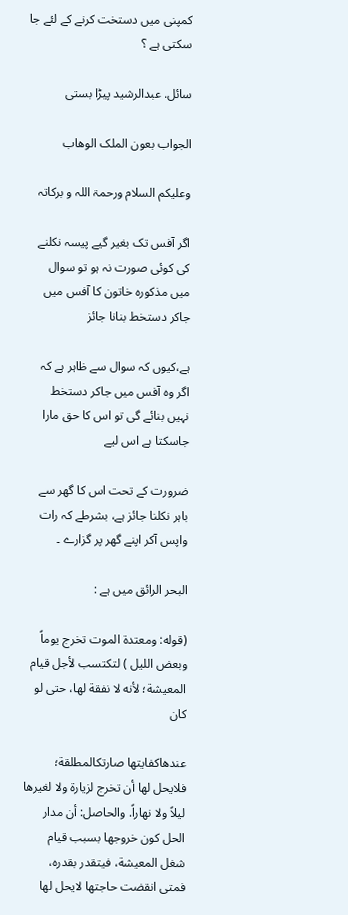کمپنی میں دستخت کرنے کے لئے جا سکتی ہے ؟

سائل. عبدالرشيد پیڑا بستی

الجواب بعون الملک الوھاب

وعليكم السلام ورحمۃ اللہ و برکاتہ

اگر آفس تک بغیر گیے پیسہ نکلنے کی کوئی صورت نہ ہو تو سوال میں مذکورہ خاتون کا آفس میں جاکر دستخط بنانا جائز

ہے،کیوں کہ سوال سے ظاہر ہے کہ اگر وہ آفس میں جاکر دستخط نہیں بنائے گی تو اس کا حق مارا جاسکتا ہے اس لیے

ضرورت کے تحت اس کا گھر سے باہر نکلنا جائز ہے، بشرطے کہ رات واپس آکر اپنے گھر پر گزارے ۔

البحر الرائق میں ہے :

(قوله: ومعتدة الموت تخرج يوماً وبعض الليل ) لتكتسب لأجل قيام المعيشة؛ لأنه لا نفقة لها، حتى لو كان

عندهاكفايتها صارتكالمطلقة؛ فلايحل لها أن تخرج لزيارة ولا لغيرها ليلاً ولا نهاراً. والحاصل: أن مدار الحل كون خروجها بسبب قيام شغل المعيشة، فيتقدر بقدره، فمتى انقضت حاجتها لايحل لها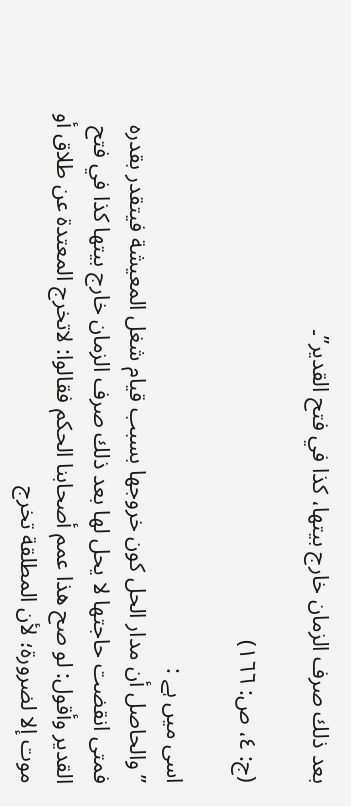بعد ذلك صرف الزمان خارج بيتها، كذا في فتح القدير”۔

(ج: ٤، ص: ١٦٦)

اسی میں ہے :
” والحاصل أن مدار الحل كون خروجها بسبب قيام شغل المعيشة فيتقدر بقدره فمتى انقضت حاجتها لا يحل لها بعد ذلك صرف الزمان خارج بيتها كذا في فتح القدير وأقول: لو صح هذا عمم أصحابنا الحكم فقالوا: لاتخرج المعتدة عن طلاق أو موت إلا لضرورة؛ لأن المطلقة تخرج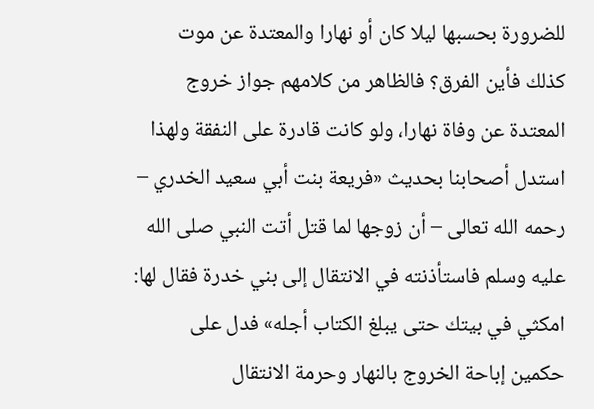للضرورة بحسبها ليلا كان أو نهارا والمعتدة عن موت كذلك فأين الفرق؟ فالظاهر من كلامهم جواز خروج المعتدة عن وفاة نهارا، ولو كانت قادرة على النفقة ولهذا استدل أصحابنا بحديث «فريعة بنت أبي سعيد الخدري – رحمه الله تعالى – أن زوجها لما قتل أتت النبي صلى الله عليه وسلم فاستأذنته في الانتقال إلى بني خدرة فقال لها: امكثي في بيتك حتى يبلغ الكتاب أجله» فدل على حكمين إباحة الخروج بالنهار وحرمة الانتقال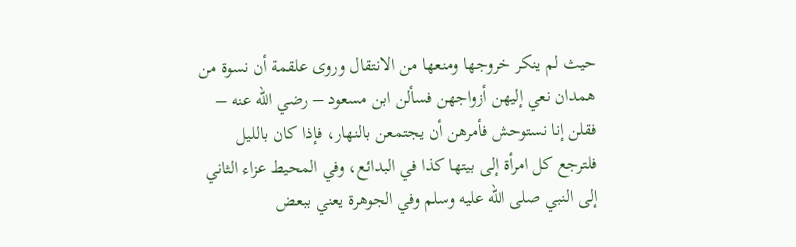حيث لم ينكر خروجها ومنعها من الانتقال وروى علقمة أن نسوة من همدان نعي إليهن أزواجهن فسألن ابن مسعود – رضي الله عنه – فقلن إنا نستوحش فأمرهن أن يجتمعن بالنهار، فإذا كان بالليل فلترجع كل امرأة إلى بيتها كذا في البدائع، وفي المحيط عزاء الثاني إلى النبي صلى الله عليه وسلم وفي الجوهرة يعني ببعض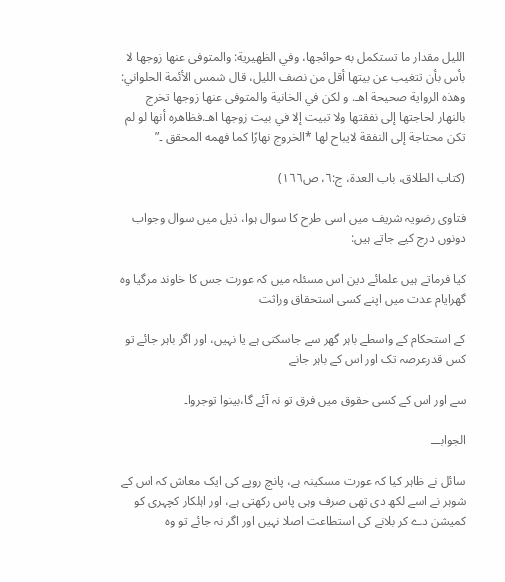الليل مقدار ما تستكمل به حوائجها، وفي الظهيرية: والمتوفى عنها زوجها لا بأس بأن تتغيب عن بيتها أقل من نصف الليل، قال شمس الأئمة الحلواني: وهذه الرواية صحيحة اهـ. و لكن في الخانية والمتوفى عنها زوجها تخرج بالنهار لحاجتها إلى نفقتها ولا تبيت إلا في بيت زوجها اهـ.فظاهره أنها لو لم تكن محتاجة إلى النفقة لايباح لها *الخروج نهارًا كما فهمه المحقق ۔”

(كتاب الطلاق، باب العدة، ج:٦، ص١٦٦)

فتاوی رضویہ شریف میں اسی طرح کا سوال ہوا، ذیل میں سوال وجواب دونوں درج کیے جاتے ہیں:

کیا فرماتے ہیں علمائے دین اس مسئلہ میں کہ عورت جس کا خاوند مرگیا وہ گھرایام عدت میں اپنے کسی استحقاق وراثت

کے استحکام کے واسطے باہر گھر سے جاسکتی ہے یا نہیں، اور اگر باہر جائے تو کس قدرعرصہ تک اور اس کے باہر جانے

سے اور اس کے کسی حقوق میں فرق تو نہ آئے گا،بینوا توجروا۔

الجوابـــ

سائل نے ظاہر کیا کہ عورت مسکینہ ہے، پانچ روپے کی ایک معاش کہ اس کے شوہر نے اسے لکھ دی تھی صرف وہی پاس رکھتی ہے، اور اہلکار کچہری کو کمیشن دے کر بلانے کی استطاعت اصلا نہیں اور اگر نہ جائے تو وہ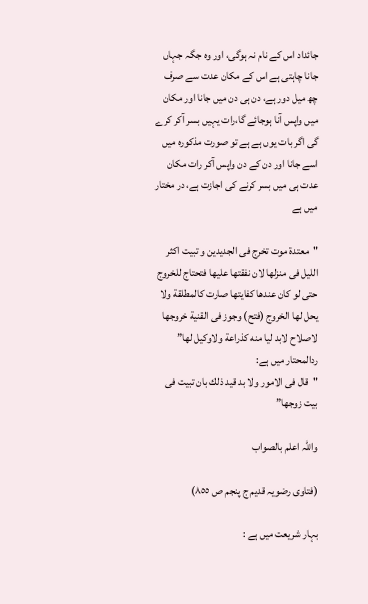جائداد اس کے نام نہ ہوگی، اور وہ جگہ جہاں جانا چاہتی ہے اس کے مکان عدت سے صرف چھ میل دور ہے، دن ہی دن میں جانا اور مکان میں واپس آنا ہوجائے گا،رات یہیں بسر آکر کرے گی اگر بات یوں ہے ہے تو صورت مذکورہ میں اسے جانا اور دن کے دن واپس آکر رات مکان عدت ہی میں بسر کرنے کی اجازت ہے، در مختار میں ہے

"معتدة موت تخرج فی الجدیدين و تبیت اکثر اللیل فی منزلھا لان نفقتھا علیھا فتحتاج للخروج حتی لو کان عندھا کفایتھا صارت کالمطلقة ولا یحل لها الخروج (فتح) وجوز فی القنیة خروجھا لاصلاح لابد لیا منه كذراعة ولاوکیل لھا” ردالمحتار میں ہے:
"قال فی الامور ولا بد قید ذلك بان تبیت فی بیت زوجھا”

واللہ اعلم بالصواب

(فتاوی رضویہ قدیم ج پنجم ص ٨٥٥)

بہار شریعت میں ہے :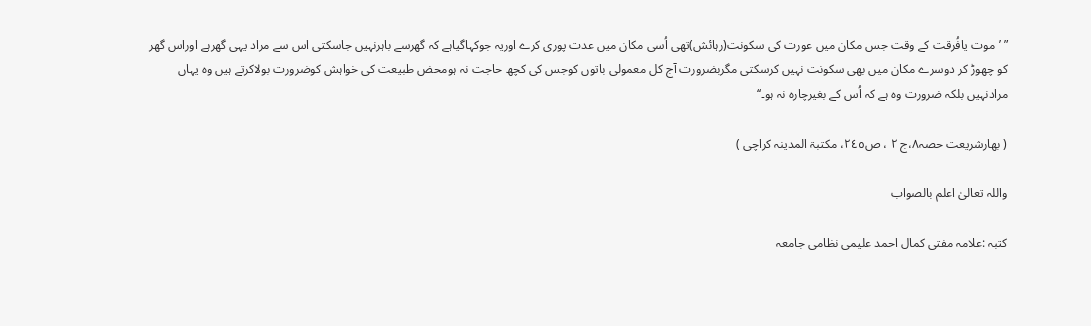” ’موت یافُرقت کے وقت جس مکان میں عورت کی سکونت(رہائش)تھی اُسی مکان میں عدت پوری کرے اوریہ جوکہاگیاہے کہ گھرسے باہرنہیں جاسکتی اس سے مراد یہی گھرہے اوراس گھر کو چھوڑ کر دوسرے مکان میں بھی سکونت نہیں کرسکتی مگربضرورت آج کل معمولی باتوں کوجس کی کچھ حاجت نہ ہومحض طبیعت کی خواہش کوضرورت بولاکرتے ہیں وہ یہاں مرادنہیں بلکہ ضرورت وہ ہے کہ اُس کے بغیرچارہ نہ ہو۔‘‘

( بھارشریعت حصہ٨،ج ٢ ، ص٢٤٥، مکتبۃ المدینہ کراچی )

واللہ تعالیٰ اعلم بالصواب

کتبہ :علامہ مفتی کمال احمد علیمی نظامی جامعہ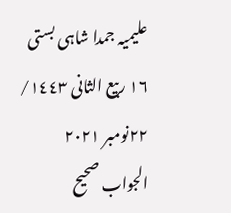علیمیہ جمدا شاہی بستی
١٦ ربیع الثانی ١٤٤٣/ ٢٢نومبر ٢٠٢١
الجواب صحیح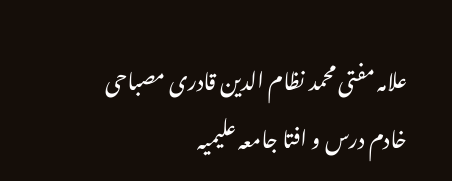علامہ مفتی محمد نظام الدین قادری مصباحی خادم درس و افتا جامعہ علیمیہ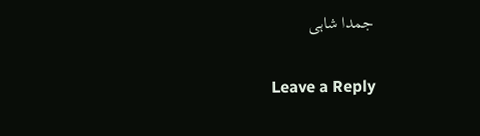جمدا شاہی

Leave a Reply